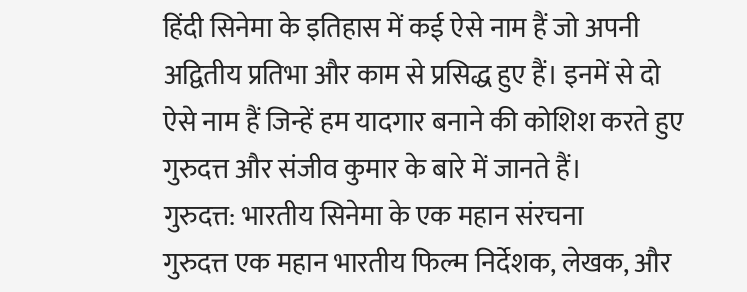हिंदी सिनेमा के इतिहास में कई ऐसे नाम हैं जो अपनी अद्वितीय प्रतिभा और काम से प्रसिद्ध हुए हैं। इनमें से दो ऐसे नाम हैं जिन्हें हम यादगार बनाने की कोशिश करते हुए गुरुदत्त और संजीव कुमार के बारे में जानते हैं।
गुरुदत्त: भारतीय सिनेमा के एक महान संरचना
गुरुदत्त एक महान भारतीय फिल्म निर्देशक, लेखक, और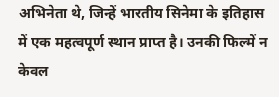अभिनेता थे, जिन्हें भारतीय सिनेमा के इतिहास में एक महत्वपूर्ण स्थान प्राप्त है। उनकी फिल्में न केवल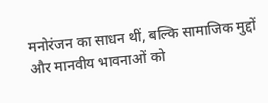मनोरंजन का साधन थीं, बल्कि सामाजिक मुद्दों और मानवीय भावनाओं को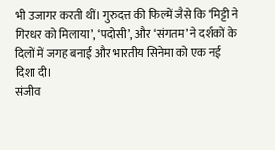भी उजागर करती थीं। गुरुदत्त की फिल्में जैसे कि ‘मिट्टी ने गिरधर को मिलाया’, ‘पदोसी’, और ‘संगतम’ ने दर्शकों के दिलों में जगह बनाई और भारतीय सिनेमा को एक नई दिशा दी।
संजीव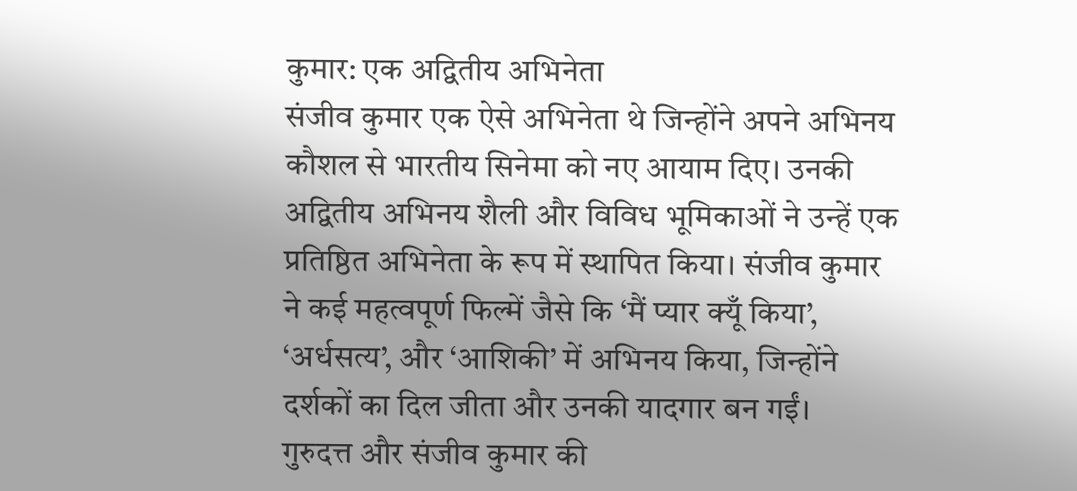कुमार: एक अद्वितीय अभिनेता
संजीव कुमार एक ऐसे अभिनेता थे जिन्होंने अपने अभिनय कौशल से भारतीय सिनेमा को नए आयाम दिए। उनकी अद्वितीय अभिनय शैली और विविध भूमिकाओं ने उन्हें एक प्रतिष्ठित अभिनेता के रूप में स्थापित किया। संजीव कुमार ने कई महत्वपूर्ण फिल्में जैसे कि ‘मैं प्यार क्यूँ किया’, ‘अर्धसत्य’, और ‘आशिकी’ में अभिनय किया, जिन्होंने दर्शकों का दिल जीता और उनकी यादगार बन गईं।
गुरुदत्त और संजीव कुमार की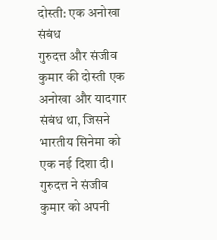दोस्ती: एक अनोखा संबंध
गुरुदत्त और संजीव कुमार की दोस्ती एक अनोखा और यादगार संबंध था, जिसने भारतीय सिनेमा को एक नई दिशा दी। गुरुदत्त ने संजीव कुमार को अपनी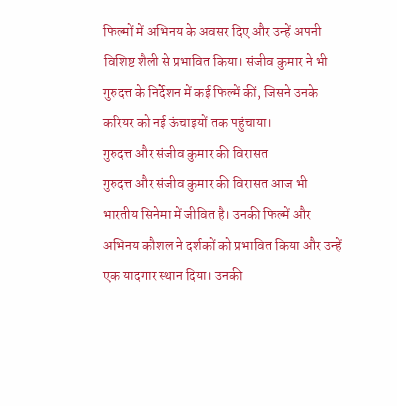फिल्मों में अभिनय के अवसर दिए और उन्हें अपनी विशिष्ट शैली से प्रभावित किया। संजीव कुमार ने भी गुरुदत्त के निर्देशन में कई फिल्में कीं, जिसने उनके करियर को नई ऊंचाइयों तक पहुंचाया।
गुरुदत्त और संजीव कुमार की विरासत
गुरुदत्त और संजीव कुमार की विरासत आज भी भारतीय सिनेमा में जीवित है। उनकी फिल्में और अभिनय कौशल ने दर्शकों को प्रभावित किया और उन्हें एक यादगार स्थान दिया। उनकी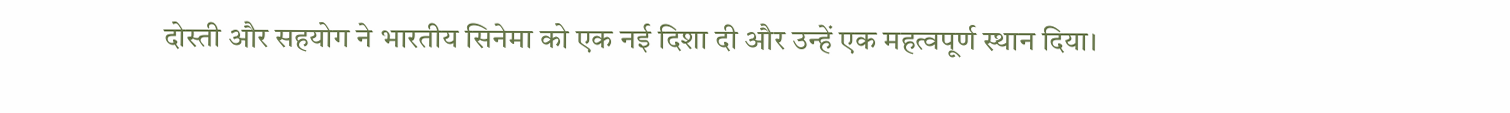दोस्ती और सहयोग ने भारतीय सिनेमा को एक नई दिशा दी और उन्हें एक महत्वपूर्ण स्थान दिया।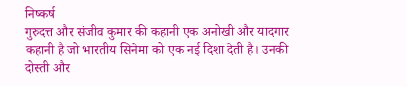निष्कर्ष
गुरुदत्त और संजीव कुमार की कहानी एक अनोखी और यादगार कहानी है जो भारतीय सिनेमा को एक नई दिशा देती है। उनकी दोस्ती और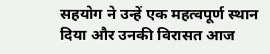सहयोग ने उन्हें एक महत्वपूर्ण स्थान दिया और उनकी विरासत आज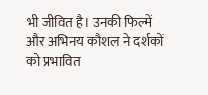भी जीवित है। उनकी फिल्में और अभिनय कौशल ने दर्शकों को प्रभावित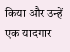किया और उन्हें एक यादगार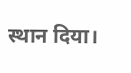स्थान दिया।